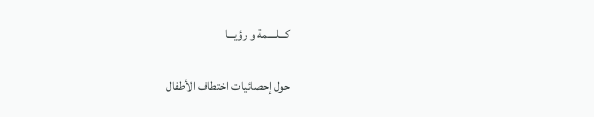كـــلــــمة و رؤيـــا

حول إحصائيات اختطاف الأطفال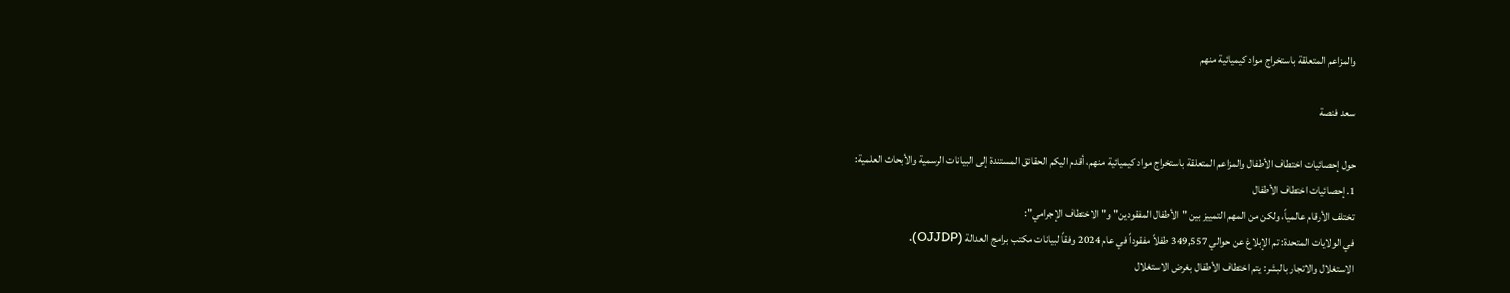والمزاعم المتعلقة باستخراج مواد كيميائية منهم

سعد فنصة

حول إحصائيات اختطاف الأطفال والمزاعم المتعلقة باستخراج مواد كيميائية منهم، أقدم اليكم الحقائق المستندة إلى البيانات الرسمية والأبحاث العلمية:
1. إحصائيات اختطاف الأطفال
تختلف الأرقام عالمياً، ولكن من المهم التمييز بين "الأطفال المفقودين" و"الاختطاف الإجرامي":
في الولايات المتحدة: تم الإبلاغ عن حوالي 349,557 طفلاً مفقوداً في عام 2024 وفقاً لبيانات مكتب برامج العدالة (OJJDP).
الاستغلال والاتجار بالبشر: يتم اختطاف الأطفال بغرض الاستغلال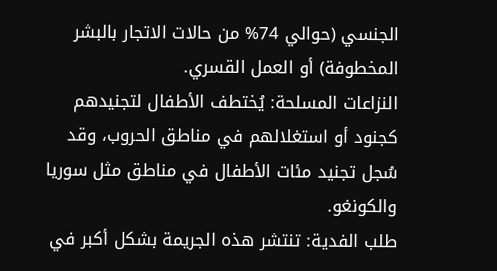الجنسي (حوالي 74% من حالات الاتجار بالبشر المخطوفة) أو العمل القسري.
النزاعات المسلحة: يُختطف الأطفال لتجنيدهم كجنود أو استغلالهم في مناطق الحروب، وقد سُجل تجنيد مئات الأطفال في مناطق مثل سوريا والكونغو.
طلب الفدية: تنتشر هذه الجريمة بشكل أكبر في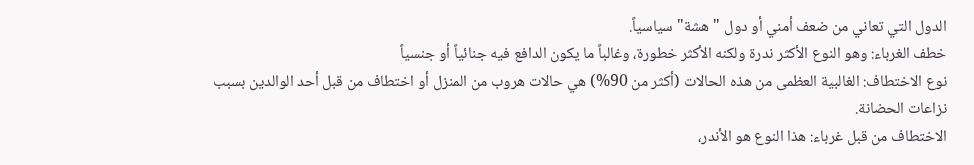الدول التي تعاني من ضعف أمني أو دول "هشة" سياسياً.
خطف الغرباء: وهو النوع الأكثر ندرة ولكنه الأكثر خطورة، وغالباً ما يكون الدافع فيه جنائياً أو جنسياً
نوع الاختطاف: الغالبية العظمى من هذه الحالات (أكثر من 90%) هي حالات هروب من المنزل أو اختطاف من قبل أحد الوالدين بسبب نزاعات الحضانة.
الاختطاف من قبل غرباء: هذا النوع هو الأندر،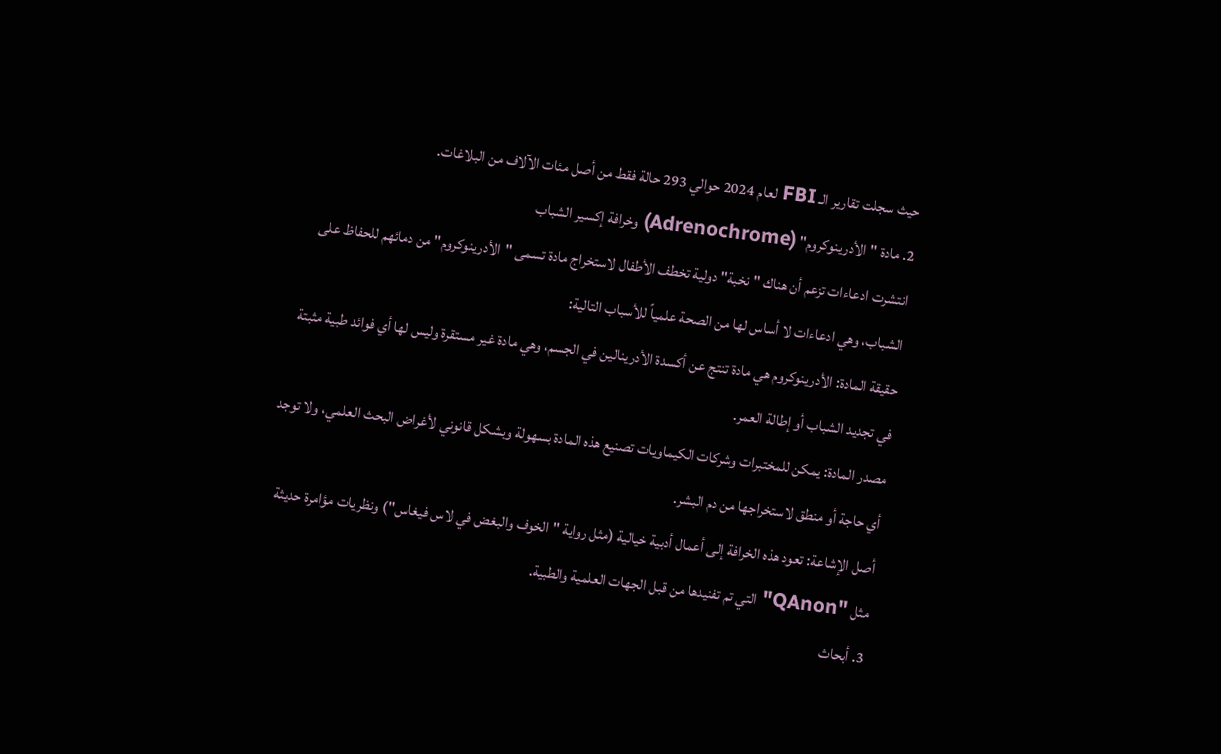حيث سجلت تقارير الـ FBI لعام 2024 حوالي 293 حالة فقط من أصل مئات الآلاف من البلاغات.
2. مادة "الأدرينوكروم" (Adrenochrome) وخرافة إكسير الشباب
انتشرت ادعاءات تزعم أن هناك "نخبة" دولية تخطف الأطفال لاستخراج مادة تسمى "الأدرينوكروم" من دمائهم للحفاظ على الشباب، وهي ادعاءات لا أساس لها من الصحة علمياً للأسباب التالية:
حقيقة المادة: الأدرينوكروم هي مادة تنتج عن أكسدة الأدرينالين في الجسم، وهي مادة غير مستقرة وليس لها أي فوائد طبية مثبتة في تجديد الشباب أو إطالة العمر.
مصدر المادة: يمكن للمختبرات وشركات الكيماويات تصنيع هذه المادة بسهولة وبشكل قانوني لأغراض البحث العلمي، ولا توجد أي حاجة أو منطق لاستخراجها من دم البشر.
أصل الإشاعة: تعود هذه الخرافة إلى أعمال أدبية خيالية (مثل رواية "الخوف والبغض في لاس فيغاس") ونظريات مؤامرة حديثة مثل "QAnon" التي تم تفنيدها من قبل الجهات العلمية والطبية.
3. أبحاث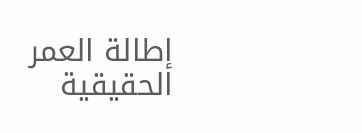إطالة العمر الحقيقية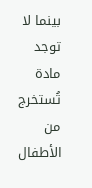بينما لا توجد مادة تُستخرج من الأطفال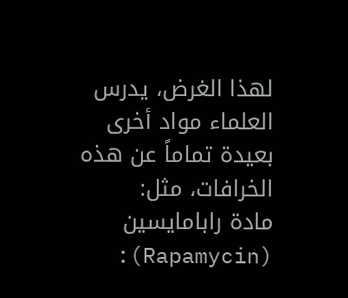لهذا الغرض، يدرس العلماء مواد أخرى بعيدة تماماً عن هذه الخرافات، مثل:
مادة رابامايسين (Rapamycin):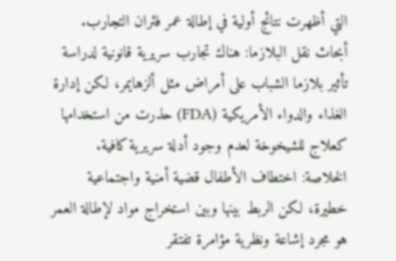التي أظهرت نتائج أولية في إطالة عمر فئران التجارب.
أبحاث نقل البلازما: هناك تجارب سريرية قانونية لدراسة تأثير بلازما الشباب على أمراض مثل ألزهايمر، لكن إدارة الغذاء والدواء الأمريكية (FDA) حذرت من استخدامها كعلاج للشيخوخة لعدم وجود أدلة سريرية كافية.
الخلاصة: اختطاف الأطفال قضية أمنية واجتماعية خطيرة، لكن الربط بينها وبين استخراج مواد لإطالة العمر هو مجرد إشاعة ونظرية مؤامرة تفتقر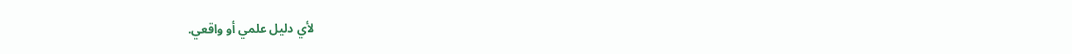لأي دليل علمي أو واقعي.